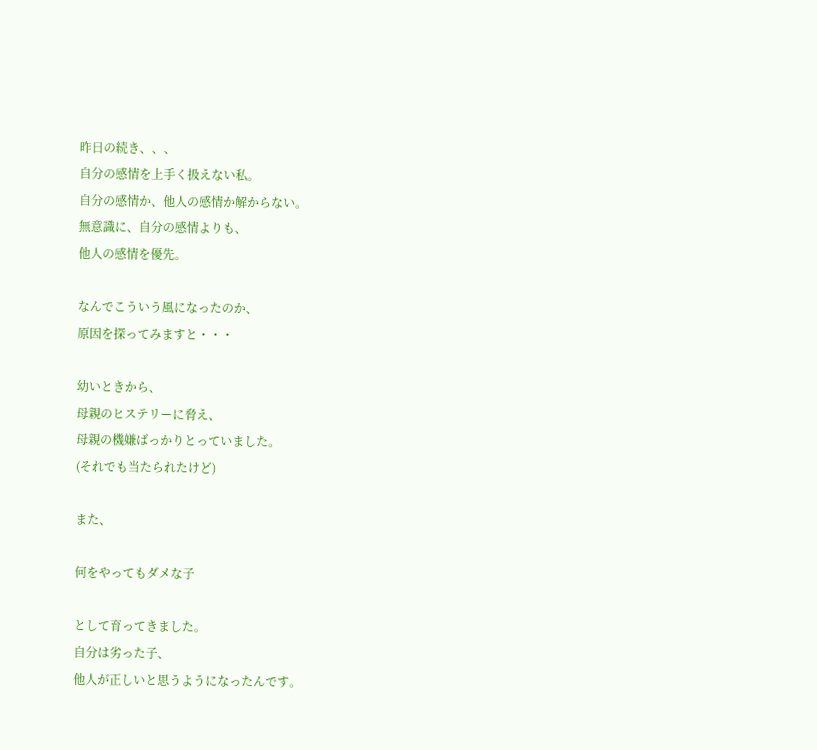昨日の続き、、、
自分の感情を上手く扱えない私。
自分の感情か、他人の感情か解からない。
無意識に、自分の感情よりも、
他人の感情を優先。

なんでこういう風になったのか、
原因を探ってみますと・・・

幼いときから、
母親のヒステリーに脅え、
母親の機嫌ばっかりとっていました。
(それでも当たられたけど)

また、

何をやってもダメな子

として育ってきました。
自分は劣った子、
他人が正しいと思うようになったんです。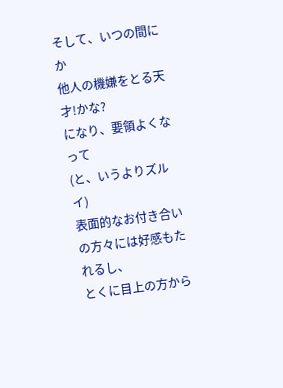そして、いつの間にか
他人の機嫌をとる天才!かな?
になり、要領よくなって
(と、いうよりズルイ)
表面的なお付き合いの方々には好感もたれるし、
とくに目上の方から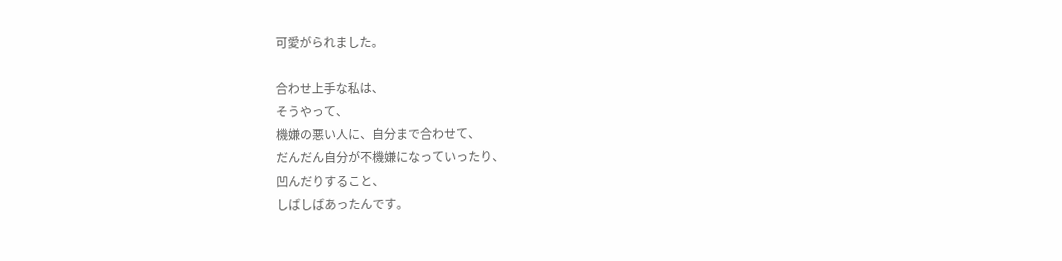可愛がられました。

合わせ上手な私は、
そうやって、
機嫌の悪い人に、自分まで合わせて、
だんだん自分が不機嫌になっていったり、
凹んだりすること、
しばしばあったんです。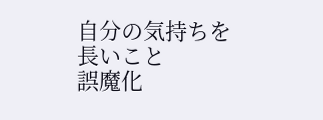自分の気持ちを長いこと
誤魔化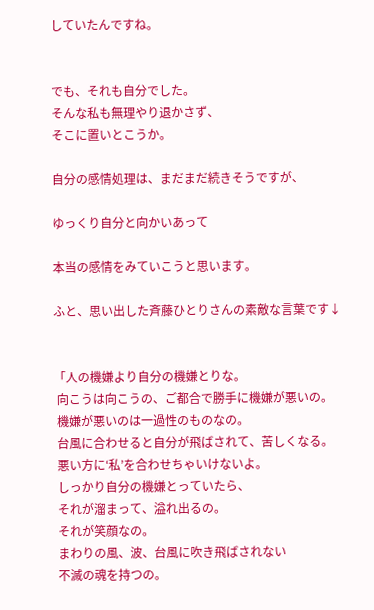していたんですね。


でも、それも自分でした。
そんな私も無理やり退かさず、
そこに置いとこうか。

自分の感情処理は、まだまだ続きそうですが、

ゆっくり自分と向かいあって

本当の感情をみていこうと思います。

ふと、思い出した斉藤ひとりさんの素敵な言葉です↓


「人の機嫌より自分の機嫌とりな。
 向こうは向こうの、ご都合で勝手に機嫌が悪いの。
 機嫌が悪いのは一過性のものなの。
 台風に合わせると自分が飛ばされて、苦しくなる。
 悪い方に‘私’を合わせちゃいけないよ。
 しっかり自分の機嫌とっていたら、
 それが溜まって、溢れ出るの。
 それが笑顔なの。
 まわりの風、波、台風に吹き飛ばされない
 不滅の魂を持つの。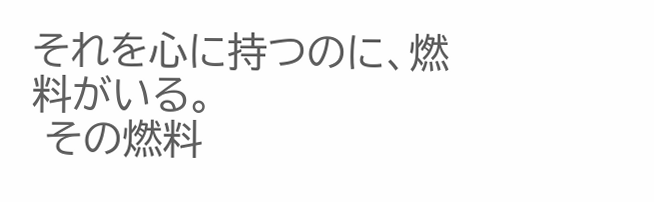それを心に持つのに、燃料がいる。
 その燃料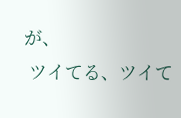が、
 ツイてる、ツイて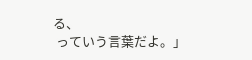る、
 っていう言葉だよ。」